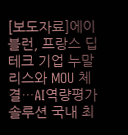[보도자료]에이블런, 프랑스 딥테크 기업 누말리스와 MOU 체결…AI역량평가 솔루션 국내 최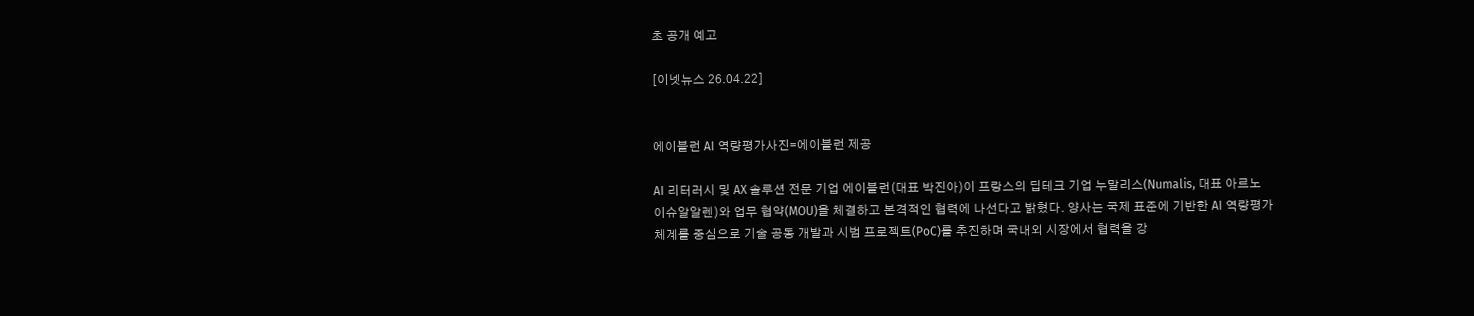초 공개 예고

[이넷뉴스 26.04.22]


에이블런 AI 역량평가사진=에이블런 제공

AI 리터러시 및 AX 솔루션 전문 기업 에이블런(대표 박진아)이 프랑스의 딥테크 기업 누말리스(Numalis, 대표 아르노 이슈알알렌)와 업무 협약(MOU)을 체결하고 본격적인 협력에 나선다고 밝혔다. 양사는 국제 표준에 기반한 AI 역량평가 체계를 중심으로 기술 공동 개발과 시범 프로젝트(PoC)를 추진하며 국내외 시장에서 협력을 강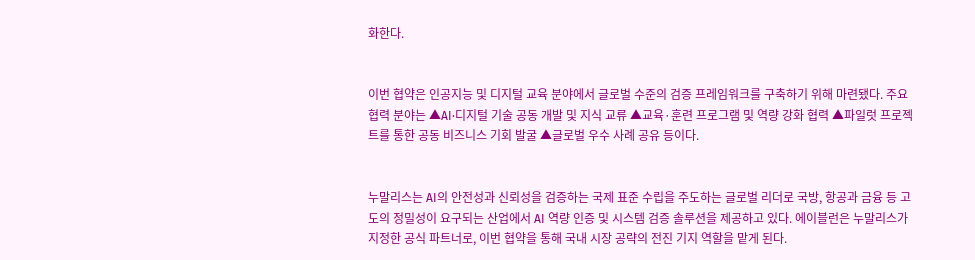화한다.


이번 협약은 인공지능 및 디지털 교육 분야에서 글로벌 수준의 검증 프레임워크를 구축하기 위해 마련됐다. 주요 협력 분야는 ▲AI·디지털 기술 공동 개발 및 지식 교류 ▲교육·훈련 프로그램 및 역량 강화 협력 ▲파일럿 프로젝트를 통한 공동 비즈니스 기회 발굴 ▲글로벌 우수 사례 공유 등이다.


누말리스는 AI의 안전성과 신뢰성을 검증하는 국제 표준 수립을 주도하는 글로벌 리더로 국방, 항공과 금융 등 고도의 정밀성이 요구되는 산업에서 AI 역량 인증 및 시스템 검증 솔루션을 제공하고 있다. 에이블런은 누말리스가 지정한 공식 파트너로, 이번 협약을 통해 국내 시장 공략의 전진 기지 역할을 맡게 된다.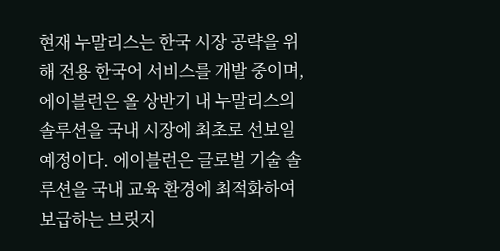현재 누말리스는 한국 시장 공략을 위해 전용 한국어 서비스를 개발 중이며, 에이블런은 올 상반기 내 누말리스의 솔루션을 국내 시장에 최초로 선보일 예정이다. 에이블런은 글로벌 기술 솔루션을 국내 교육 환경에 최적화하여 보급하는 브릿지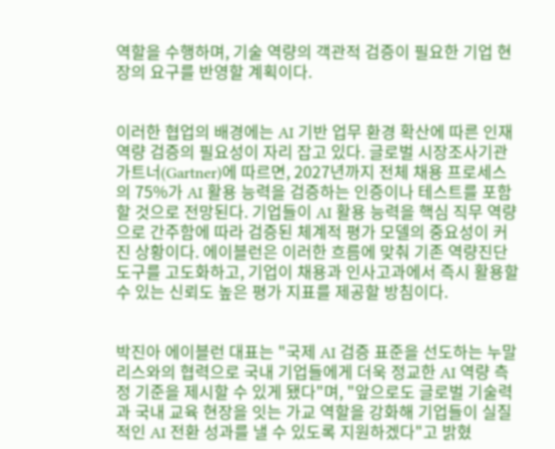역할을 수행하며, 기술 역량의 객관적 검증이 필요한 기업 현장의 요구를 반영할 계획이다.


이러한 협업의 배경에는 AI 기반 업무 환경 확산에 따른 인재 역량 검증의 필요성이 자리 잡고 있다. 글로벌 시장조사기관 가트너(Gartner)에 따르면, 2027년까지 전체 채용 프로세스의 75%가 AI 활용 능력을 검증하는 인증이나 테스트를 포함할 것으로 전망된다. 기업들이 AI 활용 능력을 핵심 직무 역량으로 간주함에 따라 검증된 체계적 평가 모델의 중요성이 커진 상황이다. 에이블런은 이러한 흐름에 맞춰 기존 역량진단 도구를 고도화하고, 기업이 채용과 인사고과에서 즉시 활용할 수 있는 신뢰도 높은 평가 지표를 제공할 방침이다.


박진아 에이블런 대표는 "국제 AI 검증 표준을 선도하는 누말리스와의 협력으로 국내 기업들에게 더욱 정교한 AI 역량 측정 기준을 제시할 수 있게 됐다"며, "앞으로도 글로벌 기술력과 국내 교육 현장을 잇는 가교 역할을 강화해 기업들이 실질적인 AI 전환 성과를 낼 수 있도록 지원하겠다"고 밝혔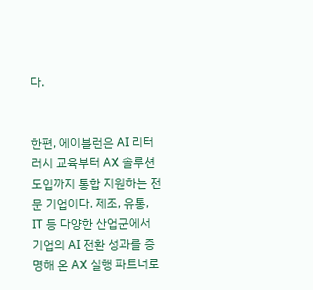다.


한편, 에이블런은 AI 리터러시 교육부터 AX 솔루션 도입까지 통합 지원하는 전문 기업이다. 제조, 유통, IT 등 다양한 산업군에서 기업의 AI 전환 성과를 증명해 온 AX 실행 파트너로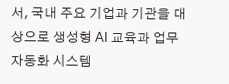서, 국내 주요 기업과 기관을 대상으로 생성형 AI 교육과 업무 자동화 시스템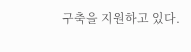구축을 지원하고 있다.